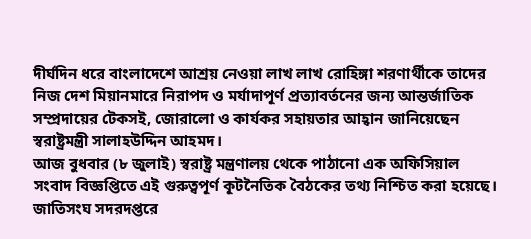দীর্ঘদিন ধরে বাংলাদেশে আশ্রয় নেওয়া লাখ লাখ রোহিঙ্গা শরণার্থীকে তাদের নিজ দেশ মিয়ানমারে নিরাপদ ও মর্যাদাপূর্ণ প্রত্যাবর্তনের জন্য আন্তর্জাতিক সম্প্রদায়ের টেকসই, জোরালো ও কার্যকর সহায়তার আহ্বান জানিয়েছেন স্বরাষ্ট্রমন্ত্রী সালাহউদ্দিন আহমদ।
আজ বুধবার (৮ জুলাই) স্বরাষ্ট্র মন্ত্রণালয় থেকে পাঠানো এক অফিসিয়াল সংবাদ বিজ্ঞপ্তিতে এই গুরুত্বপূর্ণ কূটনৈতিক বৈঠকের তথ্য নিশ্চিত করা হয়েছে।
জাতিসংঘ সদরদপ্তরে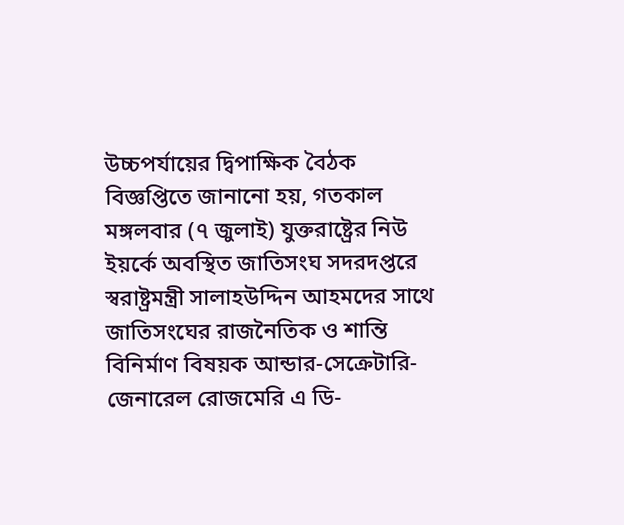উচ্চপর্যায়ের দ্বিপাক্ষিক বৈঠক
বিজ্ঞপ্তিতে জানানো হয়, গতকাল মঙ্গলবার (৭ জুলাই) যুক্তরাষ্ট্রের নিউ ইয়র্কে অবস্থিত জাতিসংঘ সদরদপ্তরে স্বরাষ্ট্রমন্ত্রী সালাহউদ্দিন আহমদের সাথে জাতিসংঘের রাজনৈতিক ও শান্তি বিনির্মাণ বিষয়ক আন্ডার-সেক্রেটারি-জেনারেল রোজমেরি এ ডি-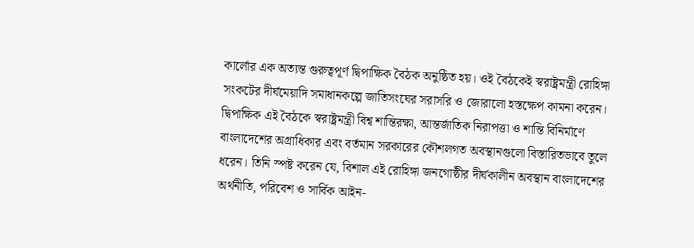কার্লোর এক অত্যন্ত গুরুত্বপূর্ণ দ্বিপাক্ষিক বৈঠক অনুষ্ঠিত হয়। ওই বৈঠকেই স্বরাষ্ট্রমন্ত্রী রোহিঙ্গা সংকটের দীর্ঘমেয়াদি সমাধানকল্পে জাতিসংঘের সরাসরি ও জোরালো হস্তক্ষেপ কামনা করেন।
দ্বিপাক্ষিক এই বৈঠকে স্বরাষ্ট্রমন্ত্রী বিশ্ব শান্তিরক্ষা, আন্তর্জাতিক নিরাপত্তা ও শান্তি বিনির্মাণে বাংলাদেশের অগ্রাধিকার এবং বর্তমান সরকারের কৌশলগত অবস্থানগুলো বিস্তারিতভাবে তুলে ধরেন। তিনি স্পষ্ট করেন যে, বিশাল এই রোহিঙ্গা জনগোষ্ঠীর দীর্ঘকালীন অবস্থান বাংলাদেশের অর্থনীতি, পরিবেশ ও সার্বিক আইন-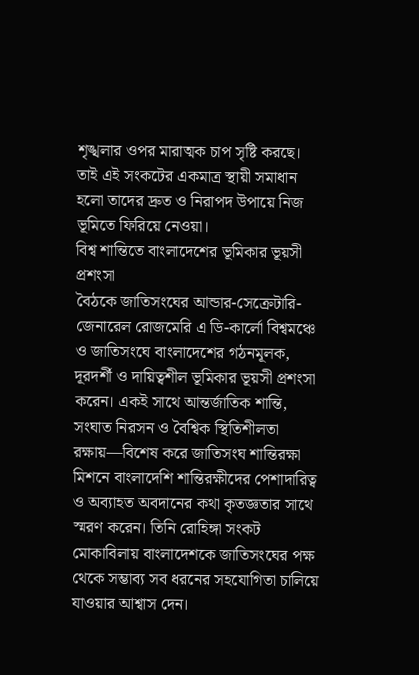শৃঙ্খলার ওপর মারাত্মক চাপ সৃষ্টি করছে। তাই এই সংকটের একমাত্র স্থায়ী সমাধান হলো তাদের দ্রুত ও নিরাপদ উপায়ে নিজ ভূমিতে ফিরিয়ে নেওয়া।
বিশ্ব শান্তিতে বাংলাদেশের ভূমিকার ভূয়সী প্রশংসা
বৈঠকে জাতিসংঘের আন্ডার-সেক্রেটারি-জেনারেল রোজমেরি এ ডি-কার্লো বিশ্বমঞ্চে ও জাতিসংঘে বাংলাদেশের গঠনমূলক, দূরদর্শী ও দায়িত্বশীল ভূমিকার ভূয়সী প্রশংসা করেন। একই সাথে আন্তর্জাতিক শান্তি, সংঘাত নিরসন ও বৈশ্বিক স্থিতিশীলতা রক্ষায়—বিশেষ করে জাতিসংঘ শান্তিরক্ষা মিশনে বাংলাদেশি শান্তিরক্ষীদের পেশাদারিত্ব ও অব্যাহত অবদানের কথা কৃতজ্ঞতার সাথে স্মরণ করেন। তিনি রোহিঙ্গা সংকট মোকাবিলায় বাংলাদেশকে জাতিসংঘের পক্ষ থেকে সম্ভাব্য সব ধরনের সহযোগিতা চালিয়ে যাওয়ার আশ্বাস দেন।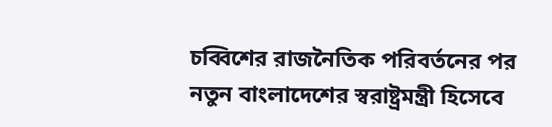চব্বিশের রাজনৈতিক পরিবর্তনের পর নতুন বাংলাদেশের স্বরাষ্ট্রমন্ত্রী হিসেবে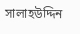সালাহউদ্দিন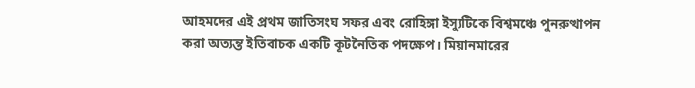আহমদের এই প্রথম জাতিসংঘ সফর এবং রোহিঙ্গা ইস্যুটিকে বিশ্বমঞ্চে পুনরুত্থাপন করা অত্যন্ত ইতিবাচক একটি কূটনৈতিক পদক্ষেপ। মিয়ানমারের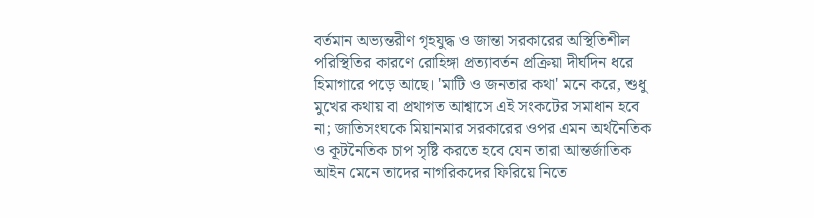বর্তমান অভ্যন্তরীণ গৃহযুদ্ধ ও জান্তা সরকারের অস্থিতিশীল পরিস্থিতির কারণে রোহিঙ্গা প্রত্যাবর্তন প্রক্রিয়া দীর্ঘদিন ধরে হিমাগারে পড়ে আছে। 'মাটি ও জনতার কথা' মনে করে, শুধু মুখের কথায় বা প্রথাগত আশ্বাসে এই সংকটের সমাধান হবে না; জাতিসংঘকে মিয়ানমার সরকারের ওপর এমন অর্থনৈতিক ও কূটনৈতিক চাপ সৃষ্টি করতে হবে যেন তারা আন্তর্জাতিক আইন মেনে তাদের নাগরিকদের ফিরিয়ে নিতে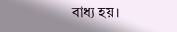বাধ্য হয়।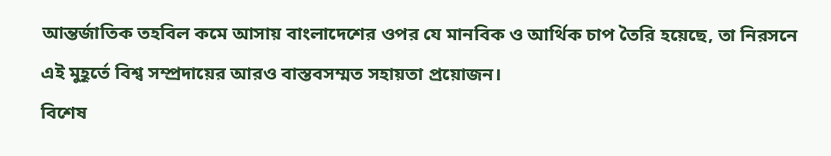আন্তর্জাতিক তহবিল কমে আসায় বাংলাদেশের ওপর যে মানবিক ও আর্থিক চাপ তৈরি হয়েছে, তা নিরসনে এই মুহূর্তে বিশ্ব সম্প্রদায়ের আরও বাস্তবসম্মত সহায়তা প্রয়োজন।
বিশেষ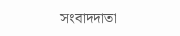সংবাদদাতা